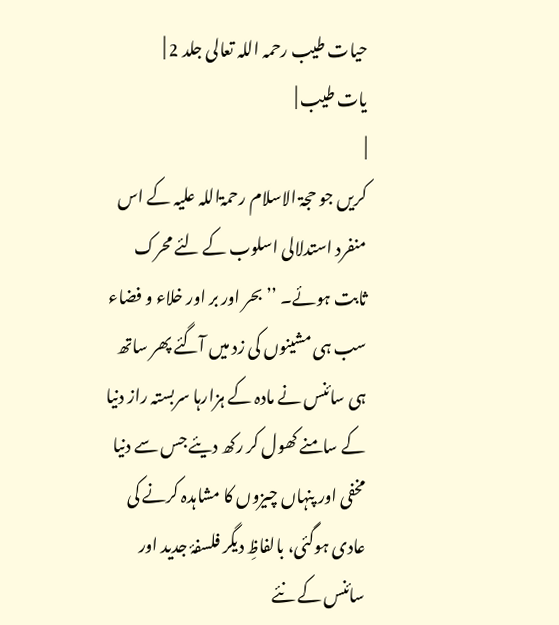حیات طیب رحمہ اللہ تعالی جلد 2 |
یات طیب |
|
کریں جو حجۃ الاسلام رحمۃاللہ علیہ کے اس منفرد استدلالی اسلوب کے لئے محرک ثابت ہوئے۔ ’’ بحر اور بر اور خلاء و فضاء سب ہی مشینوں کی زد میں آگئے پھر ساتھ ہی سائنس نے مادہ کے ہزارہا سربستہ راز دنیا کے سامنے کھول کر رکھ دیئے جس سے دنیا مخفی اور پنہاں چیزوں کا مشاہدہ کرنے کی عادی ہوگئی، بالفاظِ دیگر فلسفۂ جدید اور سائنس کے نئے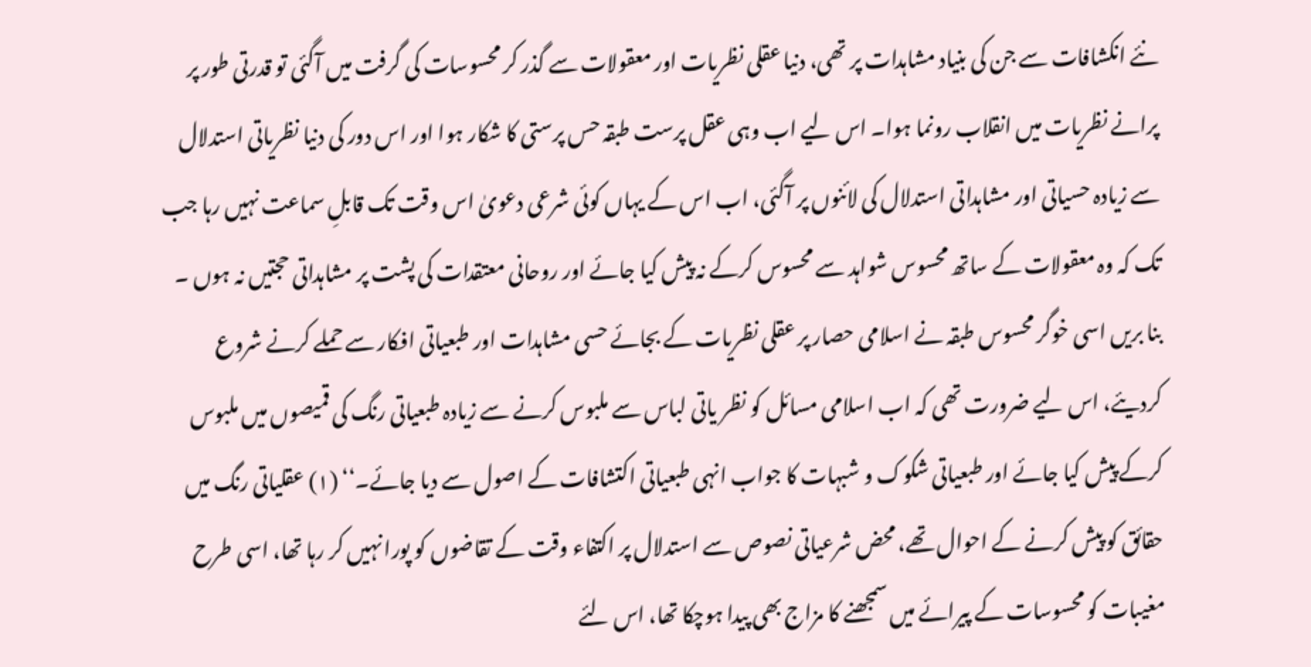نئے انکشافات سے جن کی بنیاد مشاہدات پر تھی، دنیا عقلی نظریات اور معقولات سے گذر کر محسوسات کی گرفت میں آگئی تو قدرتی طور پر پرانے نظریات میں انقلاب رونما ہوا۔ اس لیے اب وہی عقل پرست طبقہ حس پرستی کا شکار ہوا اور اس دور کی دنیا نظریاتی استدلال سے زیادہ حسیاتی اور مشاہداتی استدلال کی لائنوں پر آگئی، اب اس کے یہاں کوئی شرعی دعویٰ اس وقت تک قابلِ سماعت نہیں رہا جب تک کہ وہ معقولات کے ساتھ محسوس شواہد سے محسوس کرکے نہ پیش کیا جائے اور روحانی معتقدات کی پشت پر مشاہداتی حجتیں نہ ہوں ۔ بنا بریں اسی خوگر محسوس طبقہ نے اسلامی حصار پر عقلی نظریات کے بجائے حسی مشاہدات اور طبعیاتی افکار سے حملے کرنے شروع کردیئے، اس لیے ضرورت تھی کہ اب اسلامی مسائل کو نظر یاتی لباس سے ملبوس کرنے سے زیادہ طبعیاتی رنگ کی قمیصوں میں ملبوس کرکے پیش کیا جائے اور طبعیاتی شکوک و شبہات کا جواب انہی طبعیاتی اکتشافات کے اصول سے دیا جائے۔‘‘ (۱) عقلیاتی رنگ میں حقائق کو پیش کرنے کے احوال تھے، محض شرعیاتی نصوص سے استدلال پر اکتفاء وقت کے تقاضوں کو پورا نہیں کر رہا تھا، اسی طرح مغیبات کو محسوسات کے پیرائے میں سمجھنے کا مزاج بھی پیدا ہوچکا تھا، اس لئے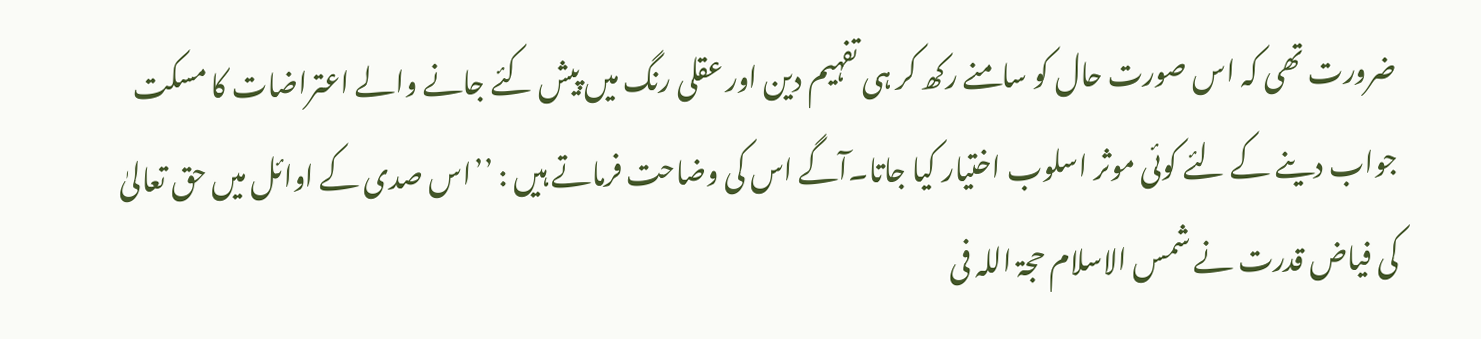ضرورت تھی کہ اس صورت حال کو سامنے رکھ کر ہی تفہیم دین اور عقلی رنگ میں پیش کئے جانے والے اعتراضات کا مسکت جواب دینے کے لئے کوئی موثر اسلوب اختیار کیا جاتا۔آگے اس کی وضاحت فرماتے ہیں : ’’اس صدی کے اوائل میں حق تعالیٰ کی فیاض قدرت نے شمس الاسلام حجۃ اللہ فی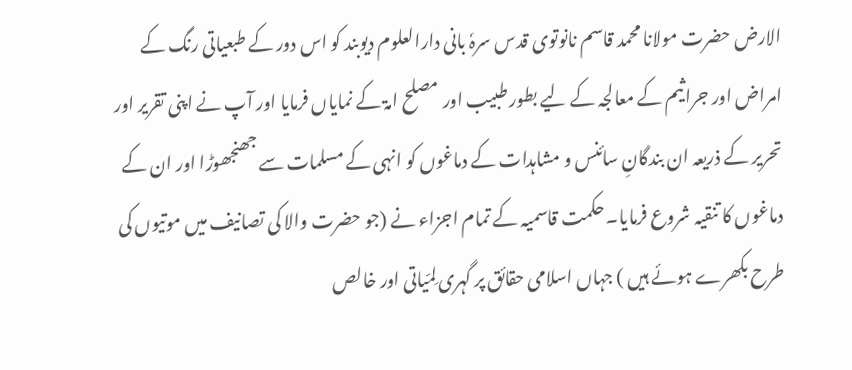الارض حضرت مولانا محمد قاسم نانوتوی قدس سرہٗ بانی دارالعلوم دیوبند کو اس دور کے طبعیاتی رنگ کے امراض اور جراثیم کے معالجہ کے لیے بطور طبیب اور مصلح امۃ کے نمایاں فرمایا اور آپ نے اپنی تقریر اور تحریر کے ذریعہ ان بندگانِ سائنس و مشاہدات کے دماغوں کو انہی کے مسلمات سے جھنجھوڑا اور ان کے دماغوں کا تنقیہ شروع فرمایا۔ حکمت قاسمیہ کے تمام اجزاء نے (جو حضرت والا کی تصانیف میں موتیوں کی طرح بکھرے ہوئے ہیں ) جہاں اسلامی حقائق پر گہری لِمّیاتی اور خالص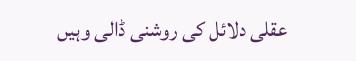عقلی دلائل کی روشنی ڈالی وہیں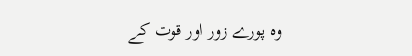وہ پورے زور اور قوت کے